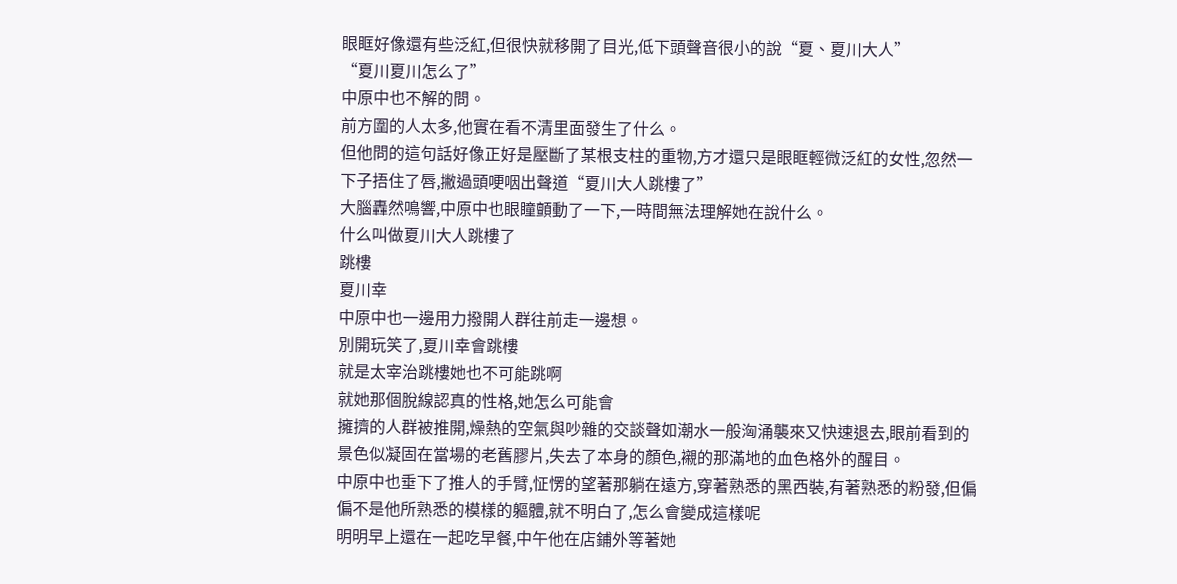眼眶好像還有些泛紅,但很快就移開了目光,低下頭聲音很小的說“夏、夏川大人”
“夏川夏川怎么了”
中原中也不解的問。
前方圍的人太多,他實在看不清里面發生了什么。
但他問的這句話好像正好是壓斷了某根支柱的重物,方才還只是眼眶輕微泛紅的女性,忽然一下子捂住了唇,撇過頭哽咽出聲道“夏川大人跳樓了”
大腦轟然鳴響,中原中也眼瞳顫動了一下,一時間無法理解她在說什么。
什么叫做夏川大人跳樓了
跳樓
夏川幸
中原中也一邊用力撥開人群往前走一邊想。
別開玩笑了,夏川幸會跳樓
就是太宰治跳樓她也不可能跳啊
就她那個脫線認真的性格,她怎么可能會
擁擠的人群被推開,燥熱的空氣與吵雜的交談聲如潮水一般洶涌襲來又快速退去,眼前看到的景色似凝固在當場的老舊膠片,失去了本身的顏色,襯的那滿地的血色格外的醒目。
中原中也垂下了推人的手臂,怔愣的望著那躺在遠方,穿著熟悉的黑西裝,有著熟悉的粉發,但偏偏不是他所熟悉的模樣的軀體,就不明白了,怎么會變成這樣呢
明明早上還在一起吃早餐,中午他在店鋪外等著她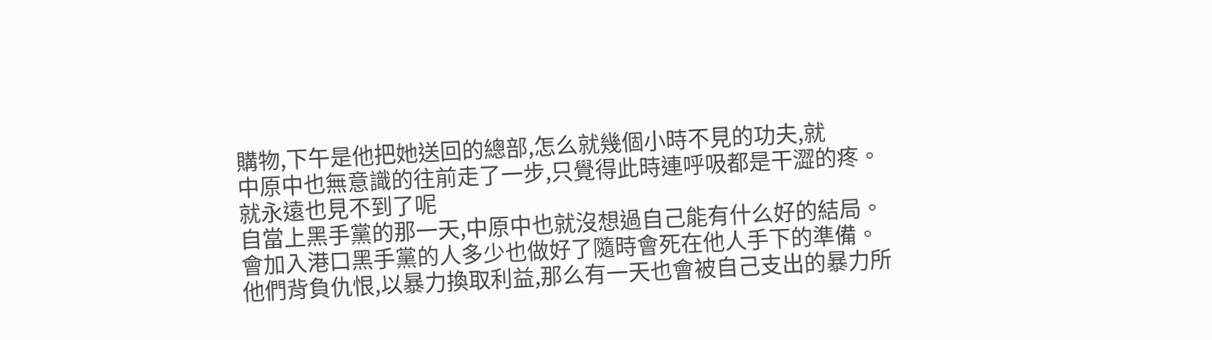購物,下午是他把她送回的總部,怎么就幾個小時不見的功夫,就
中原中也無意識的往前走了一步,只覺得此時連呼吸都是干澀的疼。
就永遠也見不到了呢
自當上黑手黨的那一天,中原中也就沒想過自己能有什么好的結局。
會加入港口黑手黨的人多少也做好了隨時會死在他人手下的準備。
他們背負仇恨,以暴力換取利益,那么有一天也會被自己支出的暴力所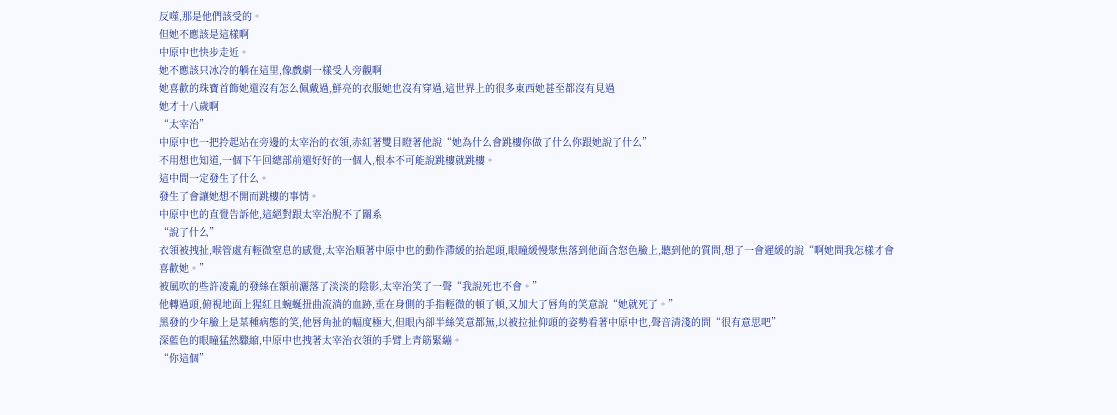反噬,那是他們該受的。
但她不應該是這樣啊
中原中也快步走近。
她不應該只冰冷的躺在這里,像戲劇一樣受人旁觀啊
她喜歡的珠寶首飾她還沒有怎么佩戴過,鮮亮的衣服她也沒有穿過,這世界上的很多東西她甚至都沒有見過
她才十八歲啊
“太宰治”
中原中也一把拎起站在旁邊的太宰治的衣領,赤紅著雙目瞪著他說“她為什么會跳樓你做了什么你跟她說了什么”
不用想也知道,一個下午回總部前還好好的一個人,根本不可能說跳樓就跳樓。
這中間一定發生了什么。
發生了會讓她想不開而跳樓的事情。
中原中也的直覺告訴他,這絕對跟太宰治脫不了關系
“說了什么”
衣領被拽扯,喉管處有輕微窒息的感覺,太宰治順著中原中也的動作滯緩的抬起頭,眼瞳緩慢聚焦落到他面含怒色臉上,聽到他的質問,想了一會遲緩的說“啊她問我怎樣才會喜歡她。”
被風吹的些許凌亂的發絲在額前灑落了淡淡的陰影,太宰治笑了一聲“我說死也不會。”
他轉過頭,俯視地面上猩紅且蜿蜒扭曲流淌的血跡,垂在身側的手指輕微的頓了頓,又加大了唇角的笑意說“她就死了。”
黑發的少年臉上是某種病態的笑,他唇角扯的幅度極大,但眼內卻半絲笑意都無,以被拉扯仰頭的姿勢看著中原中也,聲音清淺的問“很有意思吧”
深藍色的眼瞳猛然驟縮,中原中也拽著太宰治衣領的手臂上青筋緊繃。
“你這個”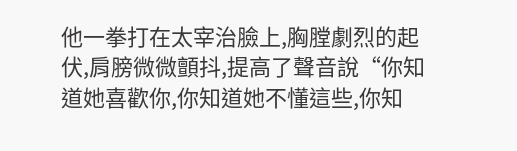他一拳打在太宰治臉上,胸膛劇烈的起伏,肩膀微微顫抖,提高了聲音說“你知道她喜歡你,你知道她不懂這些,你知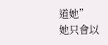道她”
她只會以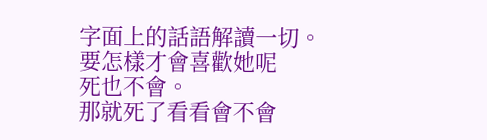字面上的話語解讀一切。
要怎樣才會喜歡她呢
死也不會。
那就死了看看會不會